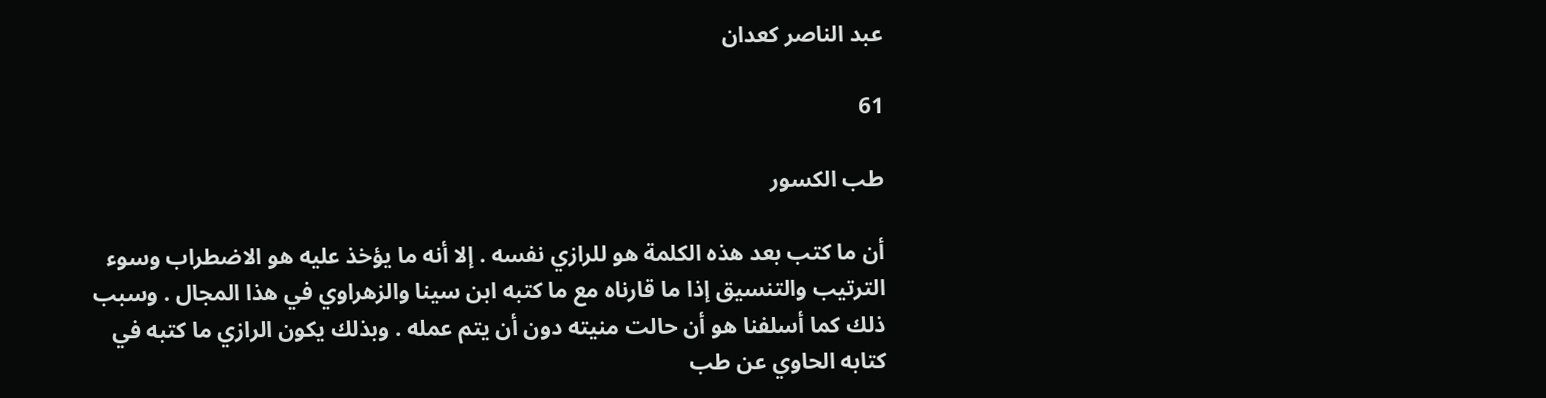عبد الناصر كعدان

61

طب الكسور

أن ما كتب بعد هذه الكلمة هو للرازي نفسه . إلا أنه ما يؤخذ عليه هو الاضطراب وسوء الترتيب والتنسيق إذا ما قارناه مع ما كتبه ابن سينا والزهراوي في هذا المجال . وسبب ذلك كما أسلفنا هو أن حالت منيته دون أن يتم عمله . وبذلك يكون الرازي ما كتبه في كتابه الحاوي عن طب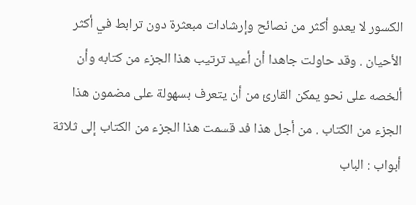الكسور لا يعدو أكثر من نصائح وإرشادات مبعثرة دون ترابط في أكثر الأحيان . وقد حاولت جاهدا أن أعيد ترتيب هذا الجزء من كتابه وأن ألخصه على نحو يمكن القارئ من أن يتعرف بسهولة على مضمون هذا الجزء من الكتاب . من أجل هذا فد قسمت هذا الجزء من الكتاب إلى ثلاثة أبواب : الباب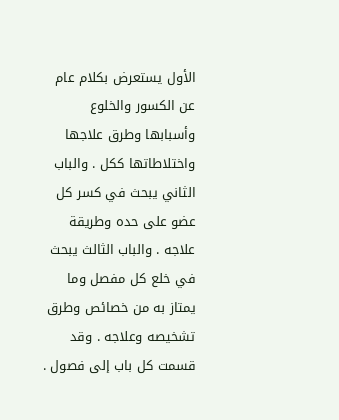الأول يستعرض بكلام عام عن الكسور والخلوع وأسبابها وطرق علاجها واختلاطاتها ككل . والباب الثاني يبحث في كسر كل عضو على حده وطريقة علاجه . والباب الثالث يبحث في خلع كل مفصل وما يمتاز به من خصائص وطرق تشخيصه وعلاجه . وقد قسمت كل باب إلى فصول .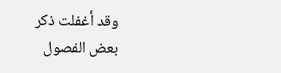وقد أغفلت ذكر بعض الفصول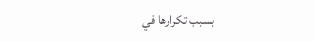بسبب تكرارها في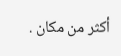أكثر من مكان .